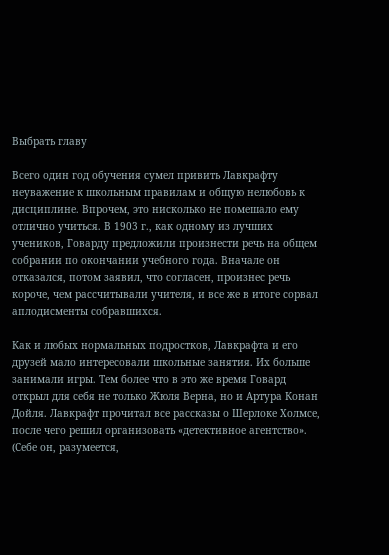Выбрать главу

Всего один год обучения сумел привить Лавкрафту неуважение к школьным правилам и общую нелюбовь к дисциплине. Впрочем, это нисколько не помешало ему отлично учиться. В 1903 г., как одному из лучших учеников, Говарду предложили произнести речь на общем собрании по окончании учебного года. Вначале он отказался, потом заявил, что согласен, произнес речь короче, чем рассчитывали учителя, и все же в итоге сорвал аплодисменты собравшихся.

Как и любых нормальных подростков, Лавкрафта и его друзей мало интересовали школьные занятия. Их больше занимали игры. Тем более что в это же время Говард открыл для себя не только Жюля Верна, но и Артура Конан Дойля. Лавкрафт прочитал все рассказы о Шерлоке Холмсе, после чего решил организовать «детективное агентство». (Себе он, разумеется,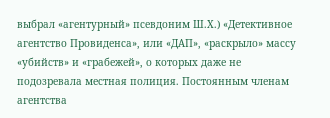выбрал «агентурный» псевдоним Ш.Х.) «Детективное агентство Провиденса», или «ДАП», «раскрыло» массу «убийств» и «грабежей», о которых даже не подозревала местная полиция. Постоянным членам агентства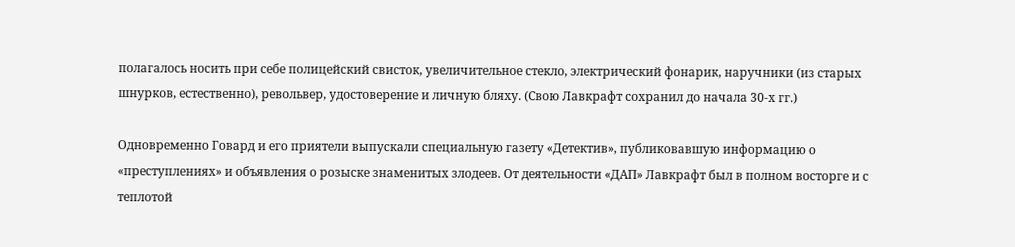полагалось носить при себе полицейский свисток, увеличительное стекло, электрический фонарик, наручники (из старых шнурков, естественно), револьвер, удостоверение и личную бляху. (Свою Лавкрафт сохранил до начала 30-х гг.)

Одновременно Говард и его приятели выпускали специальную газету «Детектив», публиковавшую информацию о «преступлениях» и объявления о розыске знаменитых злодеев. От деятельности «ДАП» Лавкрафт был в полном восторге и с теплотой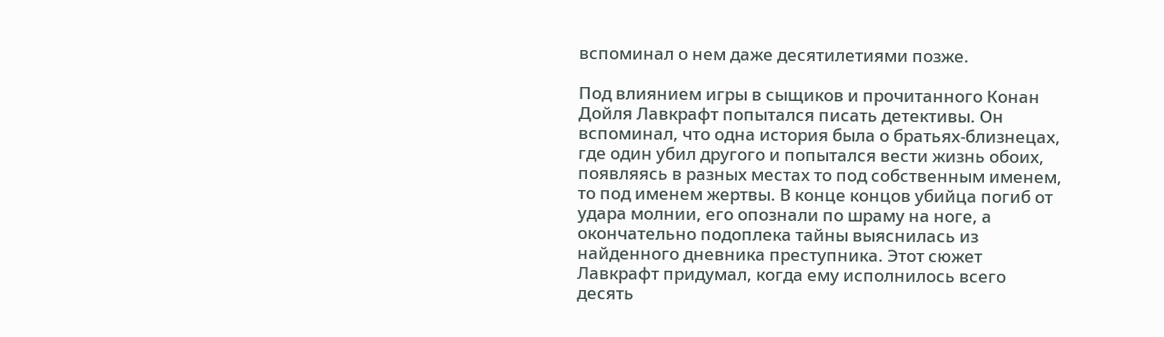вспоминал о нем даже десятилетиями позже.

Под влиянием игры в сыщиков и прочитанного Конан Дойля Лавкрафт попытался писать детективы. Он вспоминал, что одна история была о братьях-близнецах, где один убил другого и попытался вести жизнь обоих, появляясь в разных местах то под собственным именем, то под именем жертвы. В конце концов убийца погиб от удара молнии, его опознали по шраму на ноге, а окончательно подоплека тайны выяснилась из найденного дневника преступника. Этот сюжет Лавкрафт придумал, когда ему исполнилось всего десять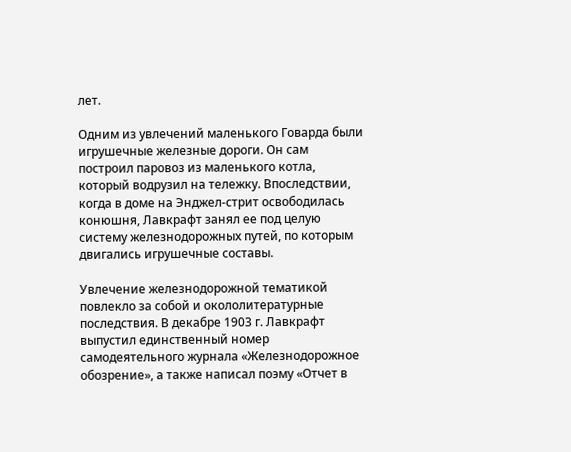лет.

Одним из увлечений маленького Говарда были игрушечные железные дороги. Он сам построил паровоз из маленького котла, который водрузил на тележку. Впоследствии, когда в доме на Энджел-стрит освободилась конюшня, Лавкрафт занял ее под целую систему железнодорожных путей, по которым двигались игрушечные составы.

Увлечение железнодорожной тематикой повлекло за собой и окололитературные последствия. В декабре 1903 г. Лавкрафт выпустил единственный номер самодеятельного журнала «Железнодорожное обозрение», а также написал поэму «Отчет в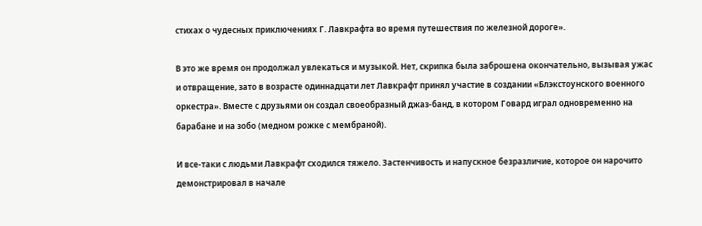стихах о чудесных приключениях Г. Лавкрафта во время путешествия по железной дороге».

В это же время он продолжал увлекаться и музыкой. Нет, скрипка была заброшена окончательно, вызывая ужас и отвращение, зато в возрасте одиннадцати лет Лавкрафт принял участие в создании «Блэкстоунского военного оркестра». Вместе с друзьями он создал своеобразный джаз-банд, в котором Говард играл одновременно на барабане и на зобо (медном рожке с мембраной).

И все-таки с людьми Лавкрафт сходился тяжело. Застенчивость и напускное безразличие, которое он нарочито демонстрировал в начале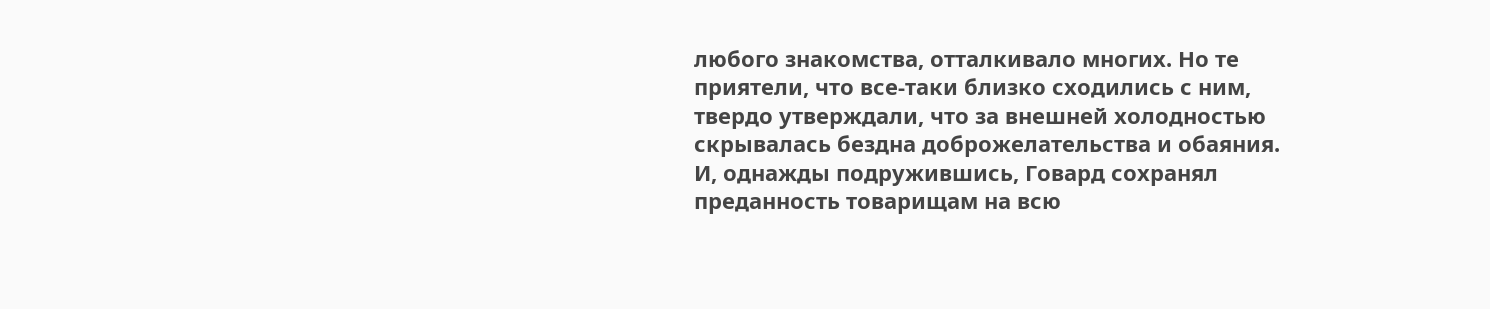любого знакомства, отталкивало многих. Но те приятели, что все-таки близко сходились с ним, твердо утверждали, что за внешней холодностью скрывалась бездна доброжелательства и обаяния. И, однажды подружившись, Говард сохранял преданность товарищам на всю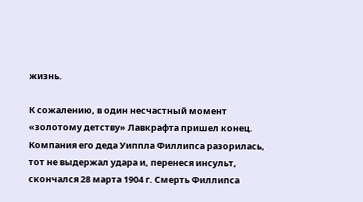жизнь.

К сожалению, в один несчастный момент «золотому детству» Лавкрафта пришел конец. Компания его деда Уиппла Филлипса разорилась, тот не выдержал удара и, перенеся инсульт, скончался 28 марта 1904 г. Смерть Филлипса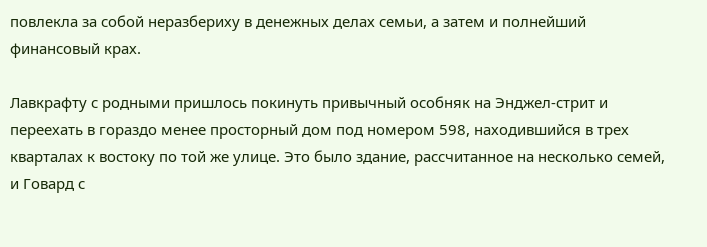повлекла за собой неразбериху в денежных делах семьи, а затем и полнейший финансовый крах.

Лавкрафту с родными пришлось покинуть привычный особняк на Энджел-стрит и переехать в гораздо менее просторный дом под номером 598, находившийся в трех кварталах к востоку по той же улице. Это было здание, рассчитанное на несколько семей, и Говард с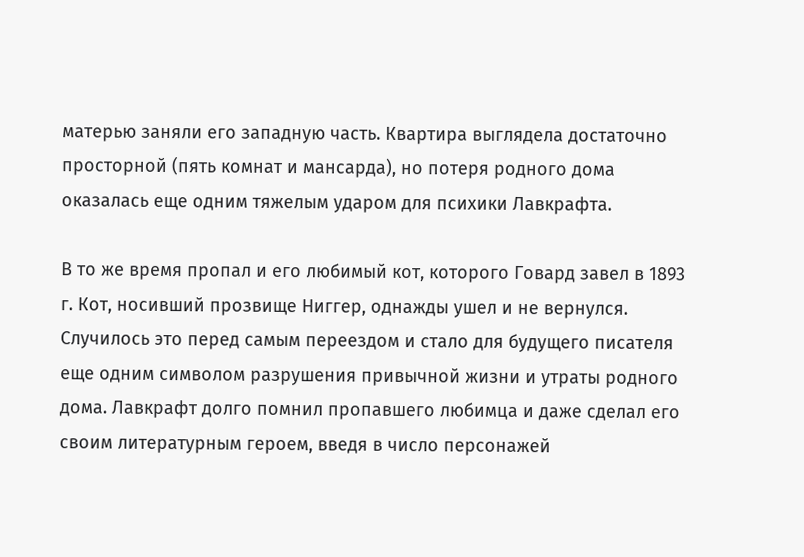матерью заняли его западную часть. Квартира выглядела достаточно просторной (пять комнат и мансарда), но потеря родного дома оказалась еще одним тяжелым ударом для психики Лавкрафта.

В то же время пропал и его любимый кот, которого Говард завел в 1893 г. Кот, носивший прозвище Ниггер, однажды ушел и не вернулся. Случилось это перед самым переездом и стало для будущего писателя еще одним символом разрушения привычной жизни и утраты родного дома. Лавкрафт долго помнил пропавшего любимца и даже сделал его своим литературным героем, введя в число персонажей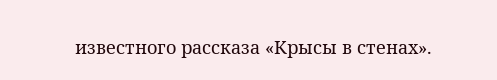известного рассказа «Крысы в стенах».